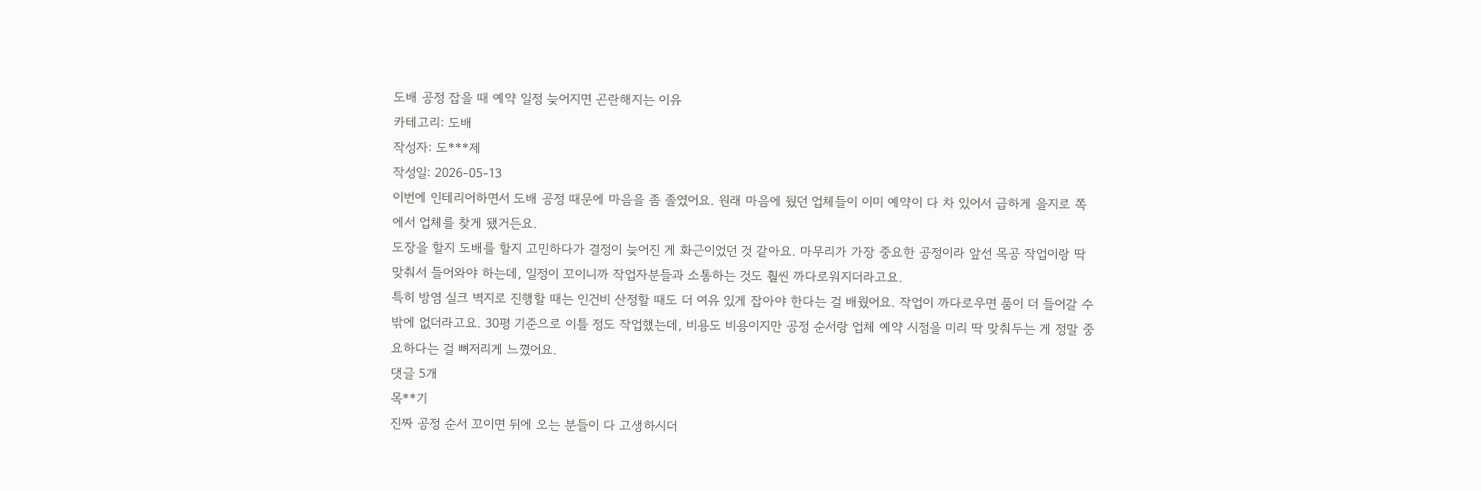도배 공정 잡을 때 예약 일정 늦어지면 곤란해지는 이유
카테고리: 도배
작성자: 도***제
작성일: 2026-05-13
이번에 인테리어하면서 도배 공정 때문에 마음을 좀 졸였어요. 원래 마음에 뒀던 업체들이 이미 예약이 다 차 있어서 급하게 을지로 쪽에서 업체를 찾게 됐거든요.
도장을 할지 도배를 할지 고민하다가 결정이 늦어진 게 화근이었던 것 같아요. 마무리가 가장 중요한 공정이라 앞선 목공 작업이랑 딱 맞춰서 들어와야 하는데, 일정이 꼬이니까 작업자분들과 소통하는 것도 훨씬 까다로워지더라고요.
특히 방염 실크 벽지로 진행할 때는 인건비 산정할 때도 더 여유 있게 잡아야 한다는 걸 배웠어요. 작업이 까다로우면 품이 더 들어갈 수밖에 없더라고요. 30평 기준으로 이틀 정도 작업했는데, 비용도 비용이지만 공정 순서랑 업체 예약 시점을 미리 딱 맞춰두는 게 정말 중요하다는 걸 뼈저리게 느꼈어요.
댓글 5개
목**기
진짜 공정 순서 꼬이면 뒤에 오는 분들이 다 고생하시더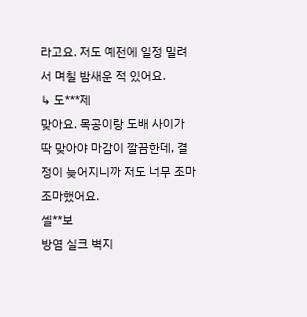라고요. 저도 예전에 일정 밀려서 며칠 밤새운 적 있어요.
↳ 도***제
맞아요. 목공이랑 도배 사이가 딱 맞아야 마감이 깔끔한데, 결정이 늦어지니까 저도 너무 조마조마했어요.
셀**보
방염 실크 벽지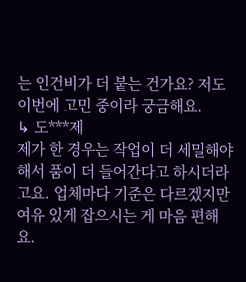는 인건비가 더 붙는 건가요? 저도 이번에 고민 중이라 궁금해요.
↳ 도***제
제가 한 경우는 작업이 더 세밀해야 해서 품이 더 들어간다고 하시더라고요. 업체마다 기준은 다르겠지만 여유 있게 잡으시는 게 마음 편해요.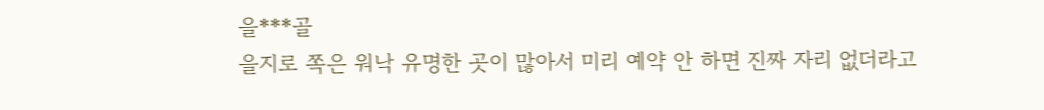을***골
을지로 쪽은 워낙 유명한 곳이 많아서 미리 예약 안 하면 진짜 자리 없더라고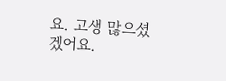요. 고생 많으셨겠어요.